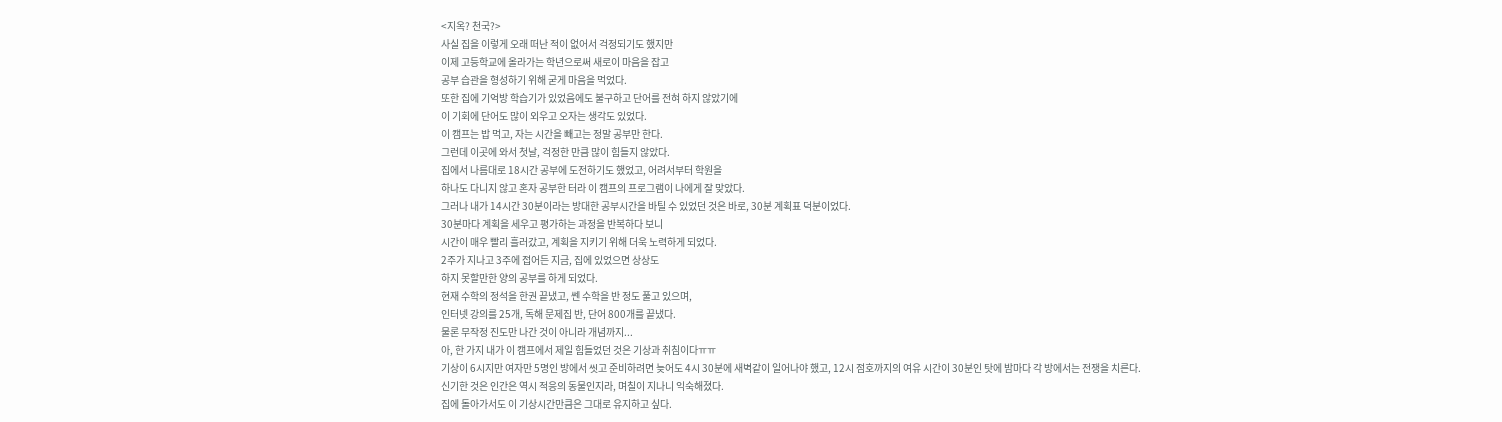<지옥? 천국?>
사실 집을 이렇게 오래 떠난 적이 없어서 걱정되기도 했지만
이제 고등학교에 올라가는 학년으로써 새로이 마음을 잡고
공부 습관을 형성하기 위해 굳게 마음을 먹었다.
또한 집에 기억방 학습기가 있었음에도 불구하고 단어를 전혀 하지 않았기에
이 기회에 단어도 많이 외우고 오자는 생각도 있었다.
이 캠프는 밥 먹고, 자는 시간을 빼고는 정말 공부만 한다.
그런데 이곳에 와서 첫날, 걱정한 만큼 많이 힘들지 않았다.
집에서 나름대로 18시간 공부에 도전하기도 했었고, 어려서부터 학원을
하나도 다니지 않고 혼자 공부한 터라 이 캠프의 프로그램이 나에게 잘 맞았다.
그러나 내가 14시간 30분이라는 방대한 공부시간을 바틸 수 있었던 것은 바로, 30분 계획표 덕분이었다.
30분마다 계획을 세우고 평가하는 과정을 반복하다 보니
시간이 매우 빨리 흘러갔고, 계획을 지키기 위해 더욱 노력하게 되었다.
2주가 지나고 3주에 접어든 지금, 집에 있었으면 상상도
하지 못할만한 양의 공부를 하게 되었다.
현재 수학의 정석을 한권 끝냈고, 쎈 수학을 반 정도 풀고 있으며,
인터넷 강의를 25개, 독해 문제집 반, 단어 800개를 끝냈다.
물론 무작정 진도만 나간 것이 아니라 개념까지...
아, 한 가지 내가 이 캠프에서 제일 힘들었던 것은 기상과 취침이다ㅠㅠ
기상이 6시지만 여자만 5명인 방에서 씻고 준비하려면 늦어도 4시 30분에 새벽같이 일어나야 했고, 12시 점호까지의 여유 시간이 30분인 탓에 밤마다 각 방에서는 전쟁을 치른다.
신기한 것은 인간은 역시 적응의 동물인지라, 며칠이 지나니 익숙해졌다.
집에 돌아가서도 이 기상시간만큼은 그대로 유지하고 싶다.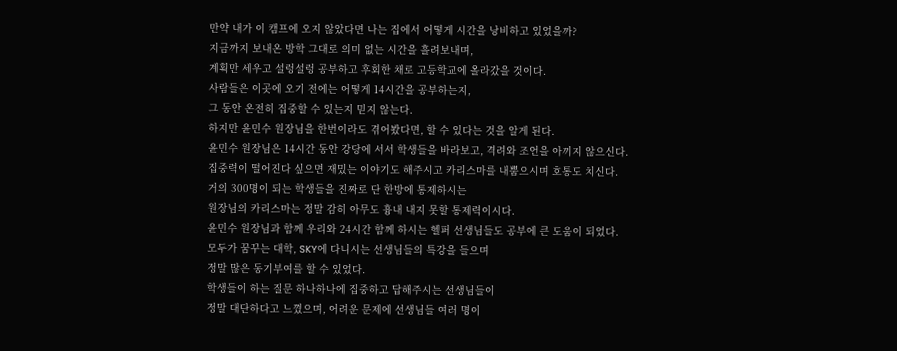만약 내가 이 캠프에 오지 않았다면 나는 집에서 어떻게 시간을 낭비하고 있었을까?
지금까지 보내온 방학 그대로 의미 없는 시간을 흘려보내며,
계획만 세우고 설렁설렁 공부하고 후회한 채로 고등학교에 올라갔을 것이다.
사람들은 이곳에 오기 전에는 어떻게 14시간을 공부하는지,
그 동안 온전히 집중할 수 있는지 믿지 않는다.
하지만 윤민수 원장님을 한번이라도 겪어봤다면, 할 수 있다는 것을 알게 된다.
윤민수 원장님은 14시간 동안 강당에 서서 학생들을 바라보고, 격려와 조언을 아끼지 않으신다.
집중력이 떨어진다 싶으면 재밌는 이야기도 해주시고 카리스마를 내뿜으시며 호통도 치신다.
거의 300명이 되는 학생들을 진짜로 단 한방에 통제하시는
원장님의 카리스마는 정말 감히 아무도 흉내 내지 못할 통제력이시다.
윤민수 원장님과 함께 우리와 24시간 함께 하시는 헬퍼 선생님들도 공부에 큰 도움이 되었다.
모두가 꿈꾸는 대학, SKY에 다니시는 선생님들의 특강을 들으며
정말 많은 동기부여를 할 수 있었다.
학생들이 하는 질문 하나하나에 집중하고 답해주시는 선생님들이
정말 대단하다고 느꼈으며, 어려운 문제에 선생님들 여러 명이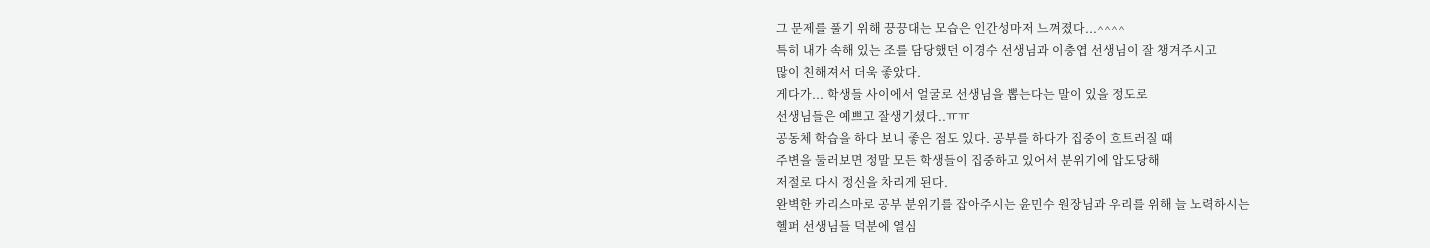그 문제를 풀기 위해 끙끙대는 모습은 인간성마저 느껴졌다...^^^^
특히 내가 속해 있는 조를 담당했던 이경수 선생님과 이충엽 선생님이 잘 챙겨주시고
많이 친해져서 더욱 좋았다.
게다가... 학생들 사이에서 얼굴로 선생님을 뽑는다는 말이 있을 정도로
선생님들은 예쁘고 잘생기셨다..ㅠㅠ
공동체 학습을 하다 보니 좋은 점도 있다. 공부를 하다가 집중이 흐트러질 때
주변을 둘러보면 정말 모든 학생들이 집중하고 있어서 분위기에 압도당해
저절로 다시 정신을 차리게 된다.
완벽한 카리스마로 공부 분위기를 잡아주시는 윤민수 원장님과 우리를 위해 늘 노력하시는
헬퍼 선생님들 덕분에 열심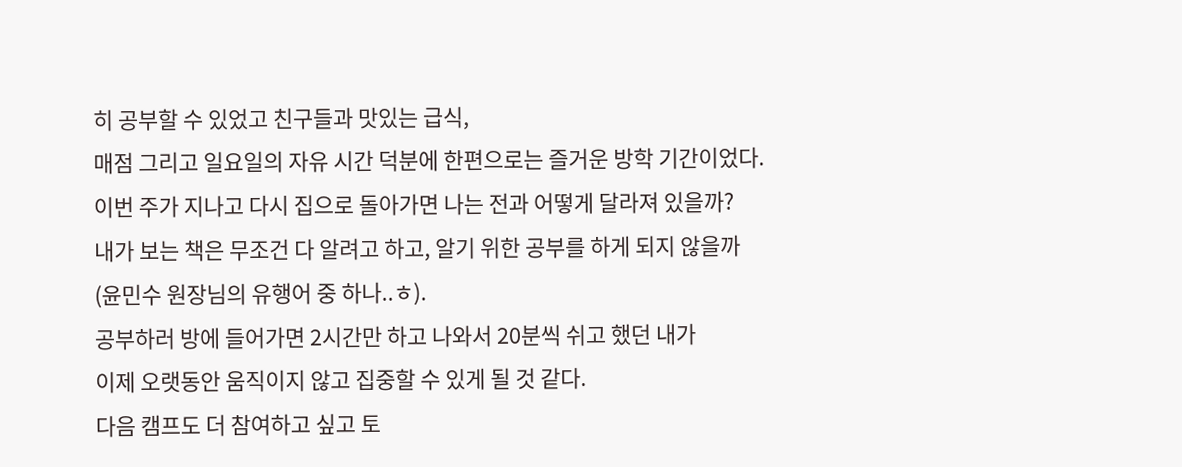히 공부할 수 있었고 친구들과 맛있는 급식,
매점 그리고 일요일의 자유 시간 덕분에 한편으로는 즐거운 방학 기간이었다.
이번 주가 지나고 다시 집으로 돌아가면 나는 전과 어떻게 달라져 있을까?
내가 보는 책은 무조건 다 알려고 하고, 알기 위한 공부를 하게 되지 않을까
(윤민수 원장님의 유행어 중 하나..ㅎ).
공부하러 방에 들어가면 2시간만 하고 나와서 20분씩 쉬고 했던 내가
이제 오랫동안 움직이지 않고 집중할 수 있게 될 것 같다.
다음 캠프도 더 참여하고 싶고 토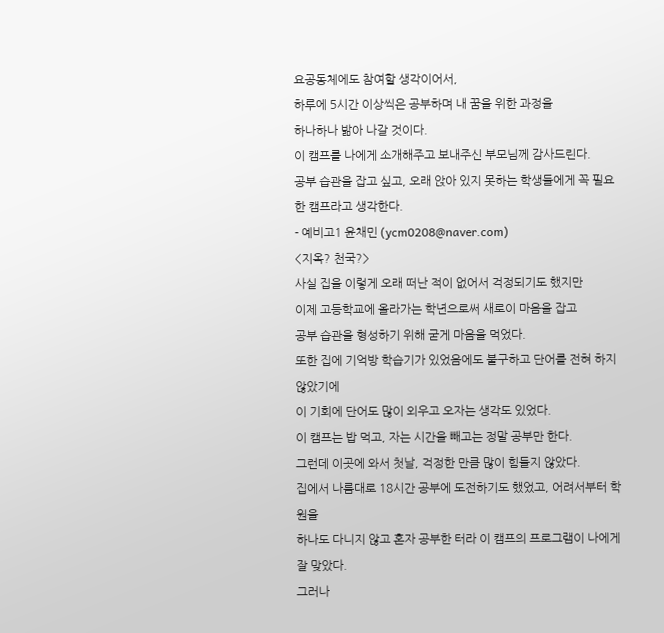요공동체에도 참여할 생각이어서,
하루에 5시간 이상씩은 공부하며 내 꿈을 위한 과정을
하나하나 밞아 나갈 것이다.
이 캠프를 나에게 소개해주고 보내주신 부모님께 감사드린다.
공부 습관을 잡고 싶고, 오래 앉아 있지 못하는 학생들에게 꼭 필요한 캠프라고 생각한다.
- 예비고1 윤채민 (ycm0208@naver.com)
<지옥? 천국?>
사실 집을 이렇게 오래 떠난 적이 없어서 걱정되기도 했지만
이제 고등학교에 올라가는 학년으로써 새로이 마음을 잡고
공부 습관을 형성하기 위해 굳게 마음을 먹었다.
또한 집에 기억방 학습기가 있었음에도 불구하고 단어를 전혀 하지 않았기에
이 기회에 단어도 많이 외우고 오자는 생각도 있었다.
이 캠프는 밥 먹고, 자는 시간을 빼고는 정말 공부만 한다.
그런데 이곳에 와서 첫날, 걱정한 만큼 많이 힘들지 않았다.
집에서 나름대로 18시간 공부에 도전하기도 했었고, 어려서부터 학원을
하나도 다니지 않고 혼자 공부한 터라 이 캠프의 프로그램이 나에게 잘 맞았다.
그러나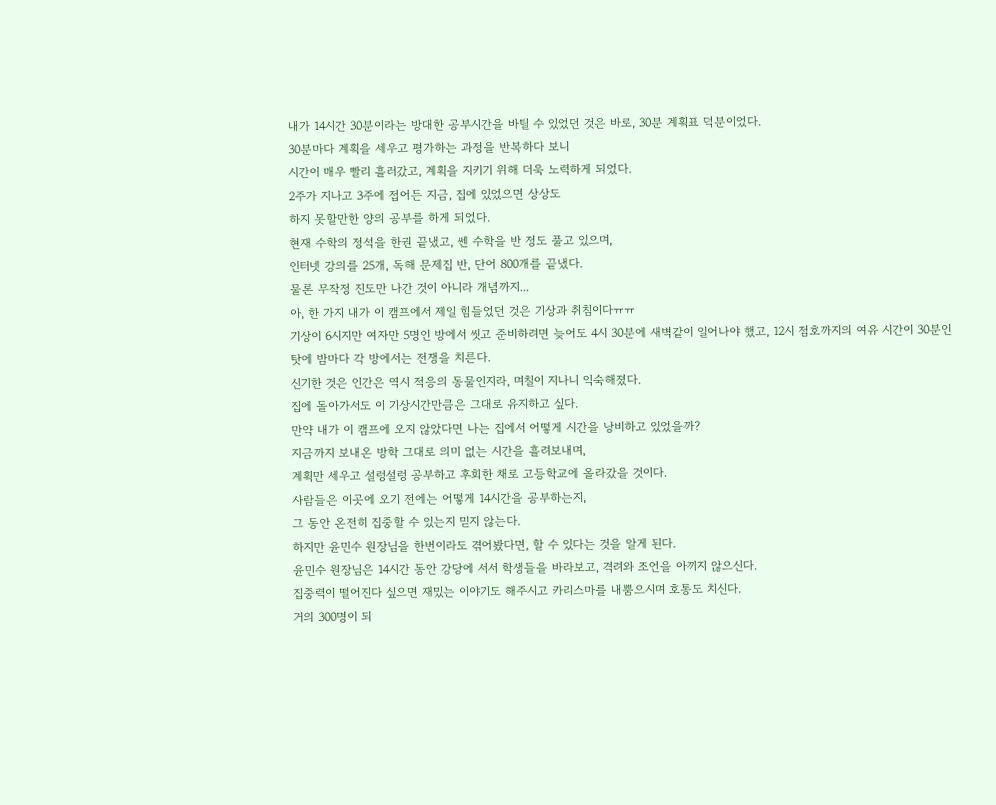내가 14시간 30분이라는 방대한 공부시간을 바틸 수 있었던 것은 바로, 30분 계획표 덕분이었다.
30분마다 계획을 세우고 평가하는 과정을 반복하다 보니
시간이 매우 빨리 흘러갔고, 계획을 지키기 위해 더욱 노력하게 되었다.
2주가 지나고 3주에 접어든 지금, 집에 있었으면 상상도
하지 못할만한 양의 공부를 하게 되었다.
현재 수학의 정석을 한권 끝냈고, 쎈 수학을 반 정도 풀고 있으며,
인터넷 강의를 25개, 독해 문제집 반, 단어 800개를 끝냈다.
물론 무작정 진도만 나간 것이 아니라 개념까지...
아, 한 가지 내가 이 캠프에서 제일 힘들었던 것은 기상과 취침이다ㅠㅠ
기상이 6시지만 여자만 5명인 방에서 씻고 준비하려면 늦어도 4시 30분에 새벽같이 일어나야 했고, 12시 점호까지의 여유 시간이 30분인 탓에 밤마다 각 방에서는 전쟁을 치른다.
신기한 것은 인간은 역시 적응의 동물인지라, 며칠이 지나니 익숙해졌다.
집에 돌아가서도 이 기상시간만큼은 그대로 유지하고 싶다.
만약 내가 이 캠프에 오지 않았다면 나는 집에서 어떻게 시간을 낭비하고 있었을까?
지금까지 보내온 방학 그대로 의미 없는 시간을 흘려보내며,
계획만 세우고 설렁설렁 공부하고 후회한 채로 고등학교에 올라갔을 것이다.
사람들은 이곳에 오기 전에는 어떻게 14시간을 공부하는지,
그 동안 온전히 집중할 수 있는지 믿지 않는다.
하지만 윤민수 원장님을 한번이라도 겪어봤다면, 할 수 있다는 것을 알게 된다.
윤민수 원장님은 14시간 동안 강당에 서서 학생들을 바라보고, 격려와 조언을 아끼지 않으신다.
집중력이 떨어진다 싶으면 재밌는 이야기도 해주시고 카리스마를 내뿜으시며 호통도 치신다.
거의 300명이 되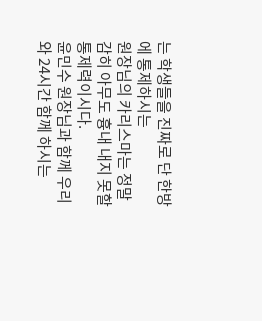는 학생들을 진짜로 단 한방에 통제하시는
원장님의 카리스마는 정말 감히 아무도 흉내 내지 못할 통제력이시다.
윤민수 원장님과 함께 우리와 24시간 함께 하시는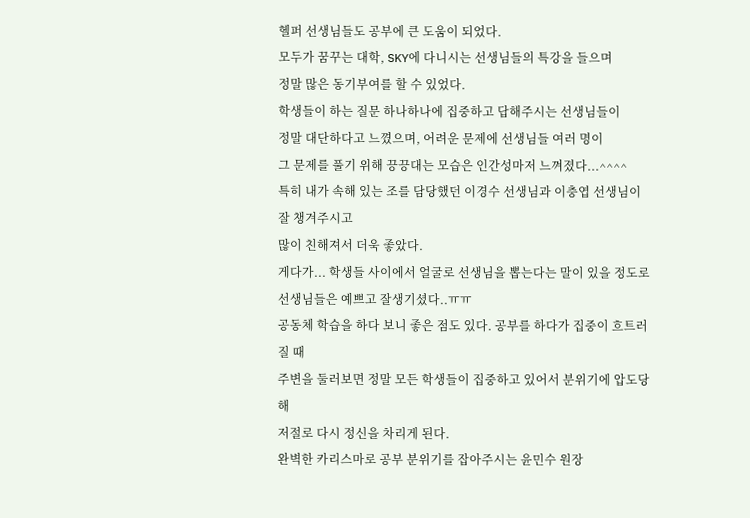헬퍼 선생님들도 공부에 큰 도움이 되었다.
모두가 꿈꾸는 대학, SKY에 다니시는 선생님들의 특강을 들으며
정말 많은 동기부여를 할 수 있었다.
학생들이 하는 질문 하나하나에 집중하고 답해주시는 선생님들이
정말 대단하다고 느꼈으며, 어려운 문제에 선생님들 여러 명이
그 문제를 풀기 위해 끙끙대는 모습은 인간성마저 느껴졌다...^^^^
특히 내가 속해 있는 조를 담당했던 이경수 선생님과 이충엽 선생님이 잘 챙겨주시고
많이 친해져서 더욱 좋았다.
게다가... 학생들 사이에서 얼굴로 선생님을 뽑는다는 말이 있을 정도로
선생님들은 예쁘고 잘생기셨다..ㅠㅠ
공동체 학습을 하다 보니 좋은 점도 있다. 공부를 하다가 집중이 흐트러질 때
주변을 둘러보면 정말 모든 학생들이 집중하고 있어서 분위기에 압도당해
저절로 다시 정신을 차리게 된다.
완벽한 카리스마로 공부 분위기를 잡아주시는 윤민수 원장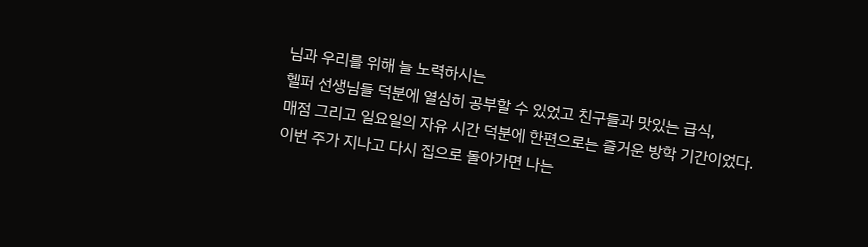님과 우리를 위해 늘 노력하시는
헬퍼 선생님들 덕분에 열심히 공부할 수 있었고 친구들과 맛있는 급식,
매점 그리고 일요일의 자유 시간 덕분에 한편으로는 즐거운 방학 기간이었다.
이번 주가 지나고 다시 집으로 돌아가면 나는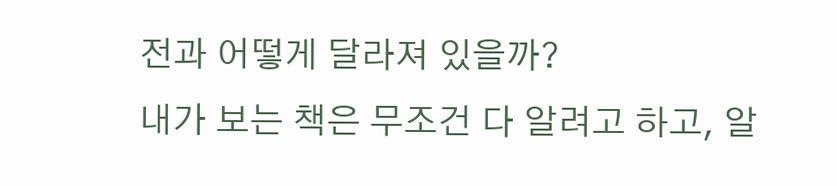전과 어떻게 달라져 있을까?
내가 보는 책은 무조건 다 알려고 하고, 알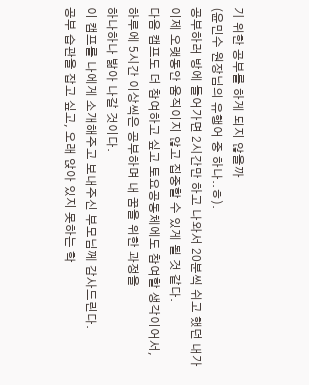기 위한 공부를 하게 되지 않을까
(윤민수 원장님의 유행어 중 하나..ㅎ).
공부하러 방에 들어가면 2시간만 하고 나와서 20분씩 쉬고 했던 내가
이제 오랫동안 움직이지 않고 집중할 수 있게 될 것 같다.
다음 캠프도 더 참여하고 싶고 토요공동체에도 참여할 생각이어서,
하루에 5시간 이상씩은 공부하며 내 꿈을 위한 과정을
하나하나 밞아 나갈 것이다.
이 캠프를 나에게 소개해주고 보내주신 부모님께 감사드린다.
공부 습관을 잡고 싶고, 오래 앉아 있지 못하는 학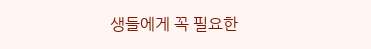생들에게 꼭 필요한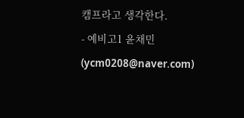캠프라고 생각한다.
- 예비고1 윤채민 (ycm0208@naver.com)